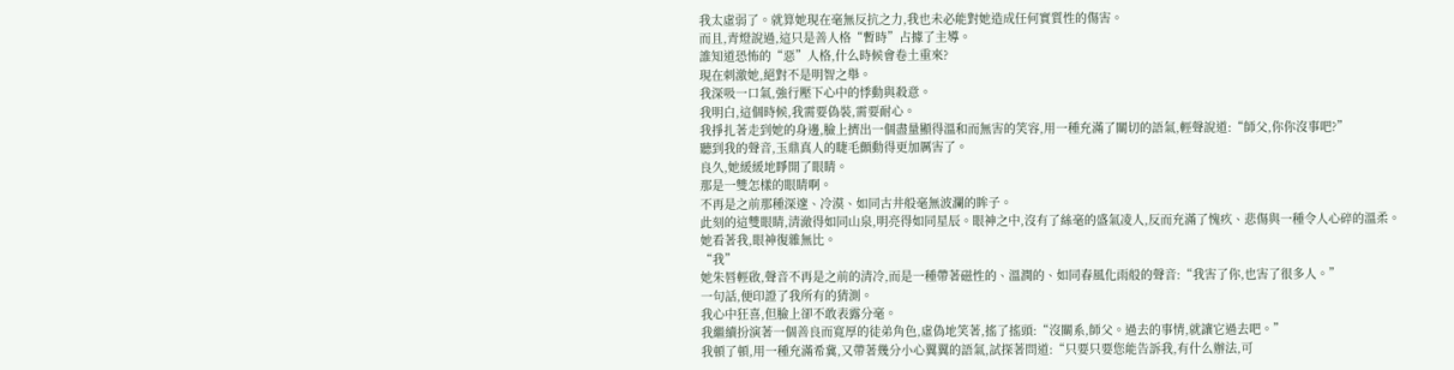我太虛弱了。就算她現在毫無反抗之力,我也未必能對她造成任何實質性的傷害。
而且,青燈說過,這只是善人格“暫時”占據了主導。
誰知道恐怖的“惡”人格,什么時候會卷土重來?
現在刺激她,絕對不是明智之舉。
我深吸一口氣,強行壓下心中的悸動與殺意。
我明白,這個時候,我需要偽裝,需要耐心。
我掙扎著走到她的身邊,臉上擠出一個盡量顯得溫和而無害的笑容,用一種充滿了關切的語氣,輕聲說道:“師父,你你沒事吧?”
聽到我的聲音,玉鼎真人的睫毛顫動得更加厲害了。
良久,她緩緩地睜開了眼睛。
那是一雙怎樣的眼睛啊。
不再是之前那種深邃、冷漠、如同古井般毫無波瀾的眸子。
此刻的這雙眼睛,清澈得如同山泉,明亮得如同星辰。眼神之中,沒有了絲毫的盛氣凌人,反而充滿了愧疚、悲傷與一種令人心碎的溫柔。
她看著我,眼神復雜無比。
“我”
她朱唇輕啟,聲音不再是之前的清冷,而是一種帶著磁性的、溫潤的、如同春風化雨般的聲音:“我害了你,也害了很多人。”
一句話,便印證了我所有的猜測。
我心中狂喜,但臉上卻不敢表露分毫。
我繼續扮演著一個善良而寬厚的徒弟角色,虛偽地笑著,搖了搖頭:“沒關系,師父。過去的事情,就讓它過去吧。”
我頓了頓,用一種充滿希冀,又帶著幾分小心翼翼的語氣,試探著問道:“只要只要您能告訴我,有什么辦法,可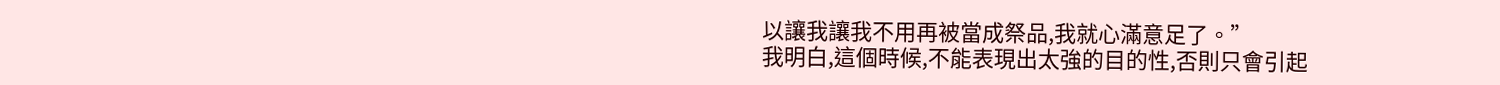以讓我讓我不用再被當成祭品,我就心滿意足了。”
我明白,這個時候,不能表現出太強的目的性,否則只會引起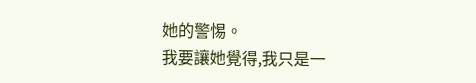她的警惕。
我要讓她覺得,我只是一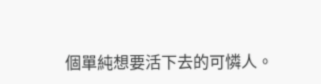個單純想要活下去的可憐人。